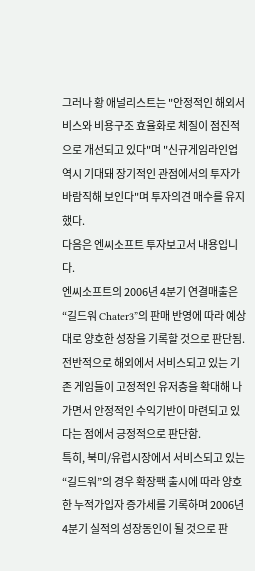그러나 황 애널리스트는 "안정적인 해외서비스와 비용구조 효율화로 체질이 점진적으로 개선되고 있다"며 "신규게임라인업 역시 기대돼 장기적인 관점에서의 투자가 바람직해 보인다"며 투자의견 매수를 유지했다.
다음은 엔씨소프트 투자보고서 내용입니다.
엔씨소프트의 2006년 4분기 연결매출은 “길드워 Chater3”의 판매 반영에 따라 예상대로 양호한 성장을 기록할 것으로 판단됨. 전반적으로 해외에서 서비스되고 있는 기존 게임들이 고정적인 유저층을 확대해 나가면서 안정적인 수익기반이 마련되고 있다는 점에서 긍정적으로 판단함.
특히, 북미/유럽시장에서 서비스되고 있는 “길드워”의 경우 확장팩 출시에 따라 양호한 누적가입자 증가세를 기록하며 2006년 4분기 실적의 성장동인이 될 것으로 판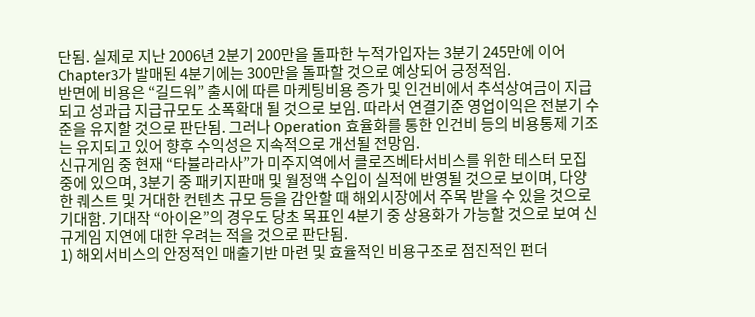단됨. 실제로 지난 2006년 2분기 200만을 돌파한 누적가입자는 3분기 245만에 이어 Chapter3가 발매된 4분기에는 300만을 돌파할 것으로 예상되어 긍정적임.
반면에 비용은 “길드워” 출시에 따른 마케팅비용 증가 및 인건비에서 추석상여금이 지급되고 성과급 지급규모도 소폭확대 될 것으로 보임. 따라서 연결기준 영업이익은 전분기 수준을 유지할 것으로 판단됨. 그러나 Operation 효율화를 통한 인건비 등의 비용통제 기조는 유지되고 있어 향후 수익성은 지속적으로 개선될 전망임.
신규게임 중 현재 “타뷸라라사”가 미주지역에서 클로즈베타서비스를 위한 테스터 모집 중에 있으며, 3분기 중 패키지판매 및 월정액 수입이 실적에 반영될 것으로 보이며, 다양한 퀘스트 및 거대한 컨텐츠 규모 등을 감안할 때 해외시장에서 주목 받을 수 있을 것으로 기대함. 기대작 “아이온”의 경우도 당초 목표인 4분기 중 상용화가 가능할 것으로 보여 신규게임 지연에 대한 우려는 적을 것으로 판단됨.
1) 해외서비스의 안정적인 매출기반 마련 및 효율적인 비용구조로 점진적인 펀더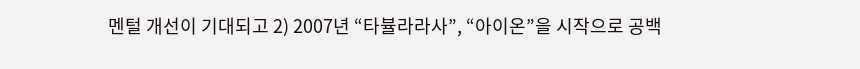멘털 개선이 기대되고 2) 2007년 “타뷸라라사”, “아이온”을 시작으로 공백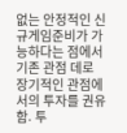없는 안정적인 신규게임준비가 가능하다는 점에서 기존 관점 데로 장기적인 관점에서의 투자를 권유함. 투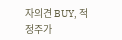자의견 BUY, 적정주가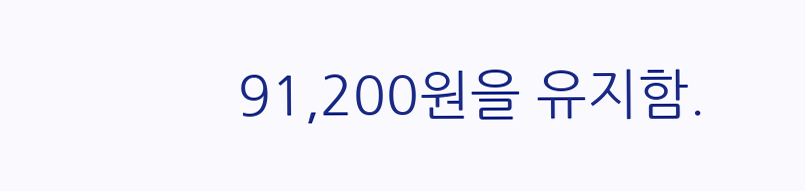91,200원을 유지함.